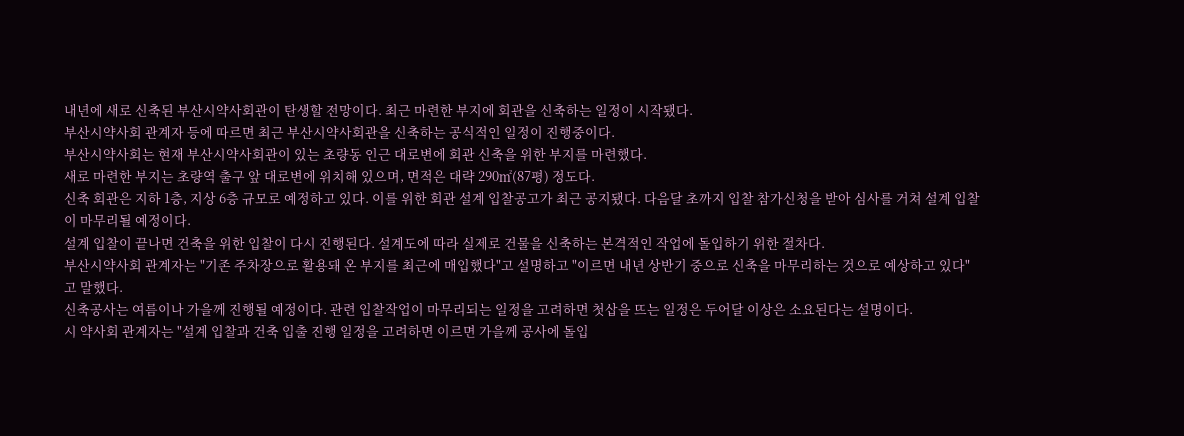내년에 새로 신축된 부산시약사회관이 탄생할 전망이다. 최근 마련한 부지에 회관을 신축하는 일정이 시작됐다.
부산시약사회 관계자 등에 따르면 최근 부산시약사회관을 신축하는 공식적인 일정이 진행중이다.
부산시약사회는 현재 부산시약사회관이 있는 초량동 인근 대로변에 회관 신축을 위한 부지를 마련했다.
새로 마련한 부지는 초량역 출구 앞 대로변에 위치해 있으며, 면적은 대략 290㎡(87평) 정도다.
신축 회관은 지하 1층, 지상 6층 규모로 예정하고 있다. 이를 위한 회관 설계 입찰공고가 최근 공지됐다. 다음달 초까지 입찰 참가신청을 받아 심사를 거쳐 설계 입찰이 마무리될 예정이다.
설계 입찰이 끝나면 건축을 위한 입찰이 다시 진행된다. 설계도에 따라 실제로 건물을 신축하는 본격적인 작업에 돌입하기 위한 절차다.
부산시약사회 관계자는 "기존 주차장으로 활용돼 온 부지를 최근에 매입했다"고 설명하고 "이르면 내년 상반기 중으로 신축을 마무리하는 것으로 예상하고 있다"고 말했다.
신축공사는 여름이나 가을께 진행될 예정이다. 관련 입찰작업이 마무리되는 일정을 고려하면 첫삽을 뜨는 일정은 두어달 이상은 소요된다는 설명이다.
시 약사회 관계자는 "설계 입찰과 건축 입출 진행 일정을 고려하면 이르면 가을께 공사에 돌입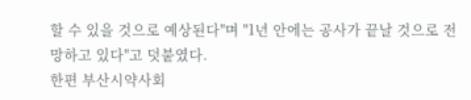할 수 있을 것으로 예상된다"며 "1년 안에는 공사가 끝날 것으로 전망하고 있다"고 덧붙였다.
한편 부산시약사회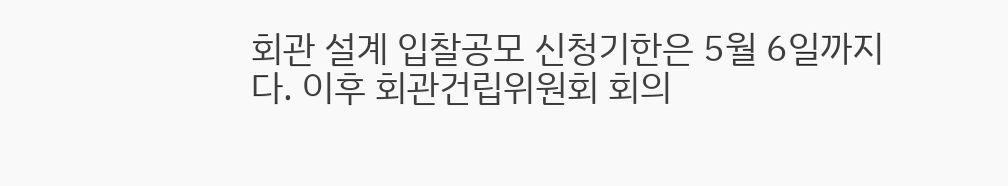회관 설계 입찰공모 신청기한은 5월 6일까지다. 이후 회관건립위원회 회의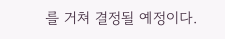를 거쳐 결정될 예정이다.